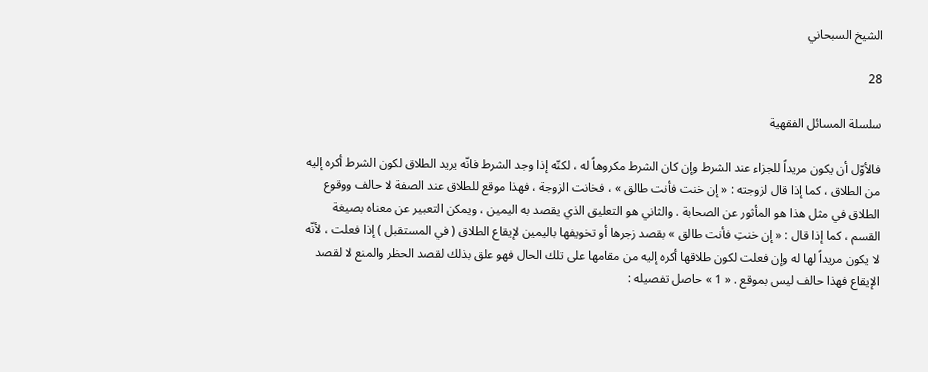الشيخ السبحاني

28

سلسلة المسائل الفقهية

فالأوّل أن يكون مريداً للجزاء عند الشرط وإن كان الشرط مكروهاً له ، لكنّه إذا وجد الشرط فانّه يريد الطلاق لكون الشرط أكره إليه من الطلاق ، كما إذا قال لزوجته : « إن خنت فأنت طالق » ، فخانت الزوجة ، فهذا موقع للطلاق عند الصفة لا حالف ووقوع الطلاق في مثل هذا هو المأثور عن الصحابة . والثاني هو التعليق الذي يقصد به اليمين ، ويمكن التعبير عن معناه بصيغة القسم ، كما إذا قال : « إن خنتِ فأنت طالق » بقصد زجرها أو تخويفها باليمين لإيقاع الطلاق ( في المستقبل ) إذا فعلت ، لأنّه لا يكون مريداً لها له وإن فعلت لكون طلاقها أكره إليه من مقامها على تلك الحال فهو علق بذلك لقصد الحظر والمنع لا لقصد الإيقاع فهذا حالف ليس بموقع . « 1 » حاصل تفصيله :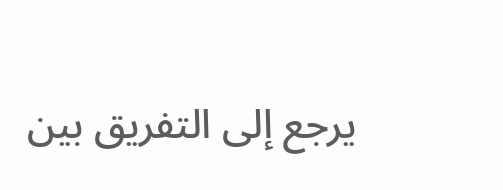يرجع إلى التفريق بين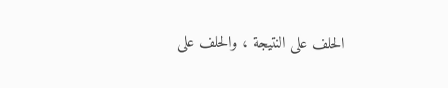الحلف على النتيجة ، والحلف على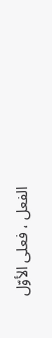الفعل ، فعلى الأوّل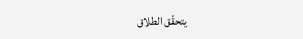يتحقّق الطلاق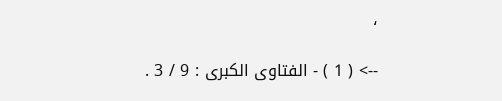،

--> ( 1 ) - الفتاوى الكبرى : 9 / 3 .